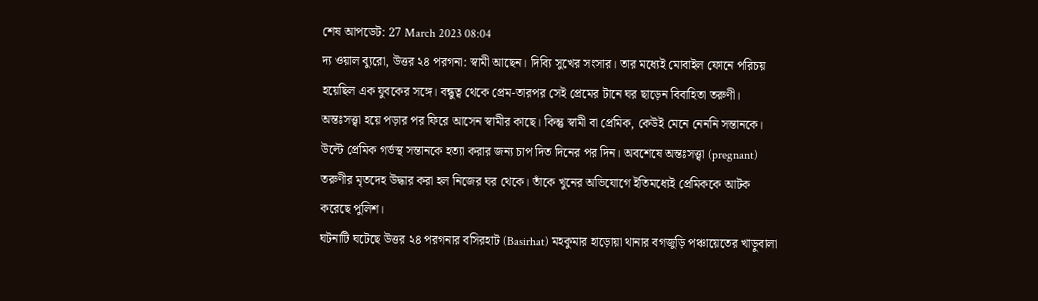শেষ আপডেট: 27 March 2023 08:04
দ্য ওয়াল ব্যুরো, উত্তর ২৪ পরগনা: স্বামী আছেন। দিব্যি সুখের সংসার। তার মধ্যেই মোবাইল ফোনে পরিচয় হয়েছিল এক যুবকের সঙ্গে। বন্ধুত্ব থেকে প্রেম-তারপর সেই প্রেমের টানে ঘর ছাড়েন বিবাহিতা তরুণী। অন্তঃসত্ত্বা হয়ে পড়ার পর ফিরে আসেন স্বামীর কাছে। কিন্তু স্বামী বা প্রেমিক, কেউই মেনে নেননি সন্তানকে। উল্টে প্রেমিক গর্ভস্থ সন্তানকে হত্যা করার জন্য চাপ দিত দিনের পর দিন। অবশেষে অন্তঃসত্ত্বা (pregnant) তরুণীর মৃতদেহ উদ্ধার করা হল নিজের ঘর থেকে। তাঁকে খুনের অভিযোগে ইতিমধ্যেই প্রেমিককে আটক করেছে পুলিশ।
ঘটনাটি ঘটেছে উত্তর ২৪ পরগনার বসিরহাট (Basirhat) মহকুমার হাড়োয়া থানার বগজুড়ি পঞ্চায়েতের খাড়ুবালা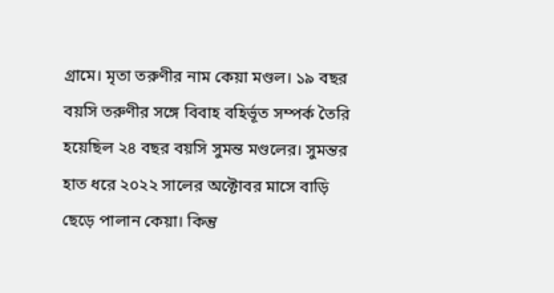গ্রামে। মৃতা তরুণীর নাম কেয়া মণ্ডল। ১৯ বছর বয়সি তরুণীর সঙ্গে বিবাহ বহির্ভূত সম্পর্ক তৈরি হয়েছিল ২৪ বছর বয়সি সুমন্ত মণ্ডলের। সুমন্তর হাত ধরে ২০২২ সালের অক্টোবর মাসে বাড়ি ছেড়ে পালান কেয়া। কিন্তু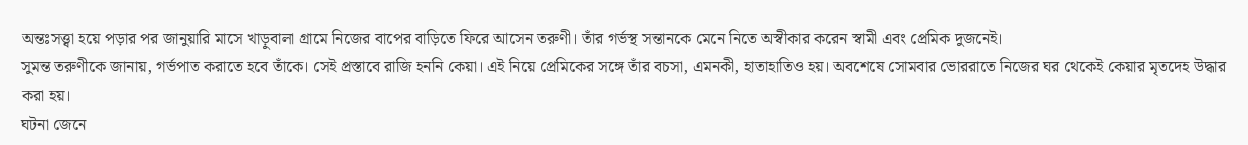অন্তঃসত্ত্বা হয়ে পড়ার পর জানুয়ারি মাসে খাড়ুবালা গ্রামে নিজের বাপের বাড়িতে ফিরে আসেন তরুণী। তাঁর গর্ভস্থ সন্তানকে মেনে নিতে অস্বীকার করেন স্বামী এবং প্রেমিক দুজনেই।
সুমন্ত তরুণীকে জানায়, গর্ভপাত করাতে হবে তাঁকে। সেই প্রস্তাবে রাজি হননি কেয়া। এই নিয়ে প্রেমিকের সঙ্গে তাঁর বচসা, এমনকী, হাতাহাতিও হয়। অবশেষে সোমবার ভোররাতে নিজের ঘর থেকেই কেয়ার মৃতদেহ উদ্ধার করা হয়।
ঘটনা জেনে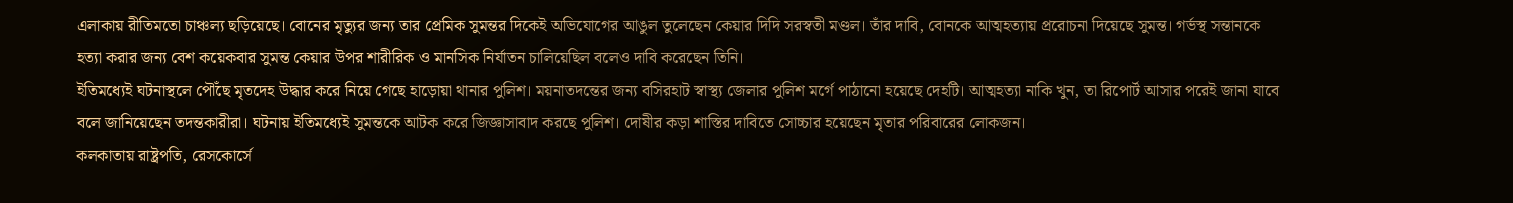এলাকায় রীতিমতো চাঞ্চল্য ছড়িয়েছে। বোনের মৃত্যুর জন্য তার প্রেমিক সুমন্তর দিকেই অভিযোগের আঙুল তুলেছেন কেয়ার দিদি সরস্বতী মণ্ডল। তাঁর দাবি, বোনকে আত্মহত্যায় প্ররোচনা দিয়েছে সুমন্ত। গর্ভস্থ সন্তানকে হত্যা করার জন্য বেশ কয়েকবার সুমন্ত কেয়ার উপর শারীরিক ও মানসিক নির্যাতন চালিয়েছিল বলেও দাবি করেছেন তিনি।
ইতিমধ্যেই ঘটনাস্থলে পৌঁছে মৃতদেহ উদ্ধার করে নিয়ে গেছে হাড়োয়া থানার পুলিশ। ময়নাতদন্তের জন্য বসিরহাট স্বাস্থ্য জেলার পুলিশ মর্গে পাঠানো হয়েছে দেহটি। আত্মহত্যা নাকি খুন, তা রিপোর্ট আসার পরেই জানা যাবে বলে জানিয়েছেন তদন্তকারীরা। ঘটনায় ইতিমধ্যেই সুমন্তকে আটক করে জিজ্ঞাসাবাদ করছে পুলিশ। দোষীর কড়া শাস্তির দাবিতে সোচ্চার হয়েছেন মৃতার পরিবারের লোকজন।
কলকাতায় রাষ্ট্রপতি, রেসকোর্সে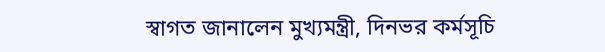স্বাগত জানালেন মুখ্যমন্ত্রী, দিনভর কর্মসূচি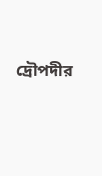দ্রৌপদীর